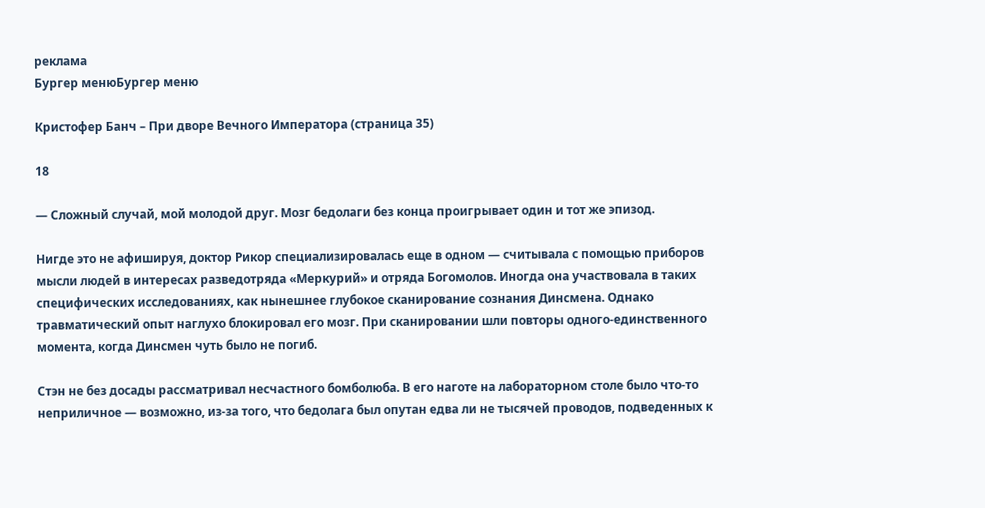реклама
Бургер менюБургер меню

Кристофер Банч – При дворе Вечного Императора (страница 35)

18

— Сложный случай, мой молодой друг. Мозг бедолаги без конца проигрывает один и тот же эпизод.

Нигде это не афишируя, доктор Рикор специализировалась еще в одном — считывала с помощью приборов мысли людей в интересах разведотряда «Меркурий» и отряда Богомолов. Иногда она участвовала в таких специфических исследованиях, как нынешнее глубокое сканирование сознания Динсмена. Однако травматический опыт наглухо блокировал его мозг. При сканировании шли повторы одного-единственного момента, когда Динсмен чуть было не погиб.

Стэн не без досады рассматривал несчастного бомболюба. В его наготе на лабораторном столе было что‑то неприличное — возможно, из‑за того, что бедолага был опутан едва ли не тысячей проводов, подведенных к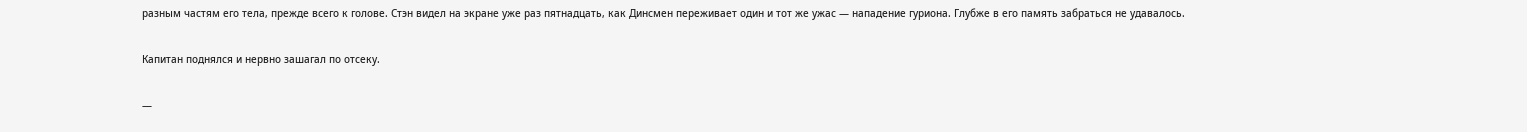разным частям его тела, прежде всего к голове. Стэн видел на экране уже раз пятнадцать, как Динсмен переживает один и тот же ужас — нападение гуриона. Глубже в его память забраться не удавалось.

Капитан поднялся и нервно зашагал по отсеку.

—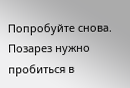Попробуйте снова. Позарез нужно пробиться в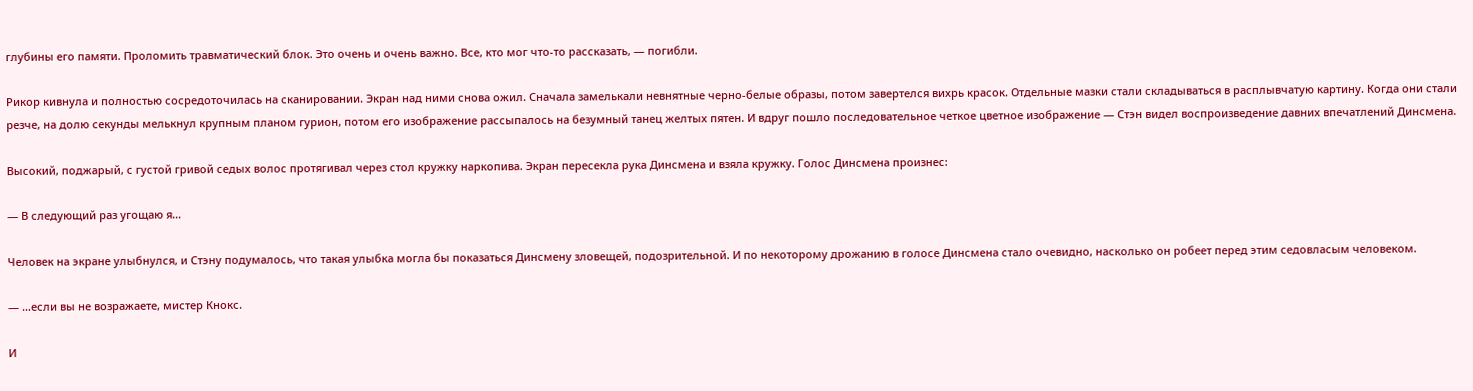глубины его памяти. Проломить травматический блок. Это очень и очень важно. Все, кто мог что‑то рассказать, — погибли.

Рикор кивнула и полностью сосредоточилась на сканировании. Экран над ними снова ожил. Сначала замелькали невнятные черно-белые образы, потом завертелся вихрь красок. Отдельные мазки стали складываться в расплывчатую картину. Когда они стали резче, на долю секунды мелькнул крупным планом гурион, потом его изображение рассыпалось на безумный танец желтых пятен. И вдруг пошло последовательное четкое цветное изображение — Стэн видел воспроизведение давних впечатлений Динсмена.

Высокий, поджарый, с густой гривой седых волос протягивал через стол кружку наркопива. Экран пересекла рука Динсмена и взяла кружку. Голос Динсмена произнес:

— В следующий раз угощаю я…

Человек на экране улыбнулся, и Стэну подумалось, что такая улыбка могла бы показаться Динсмену зловещей, подозрительной. И по некоторому дрожанию в голосе Динсмена стало очевидно, насколько он робеет перед этим седовласым человеком.

— …если вы не возражаете, мистер Кнокс.

И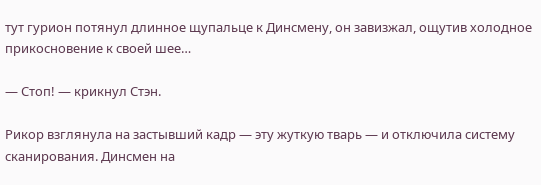тут гурион потянул длинное щупальце к Динсмену, он завизжал, ощутив холодное прикосновение к своей шее…

— Стоп! — крикнул Стэн.

Рикор взглянула на застывший кадр — эту жуткую тварь — и отключила систему сканирования. Динсмен на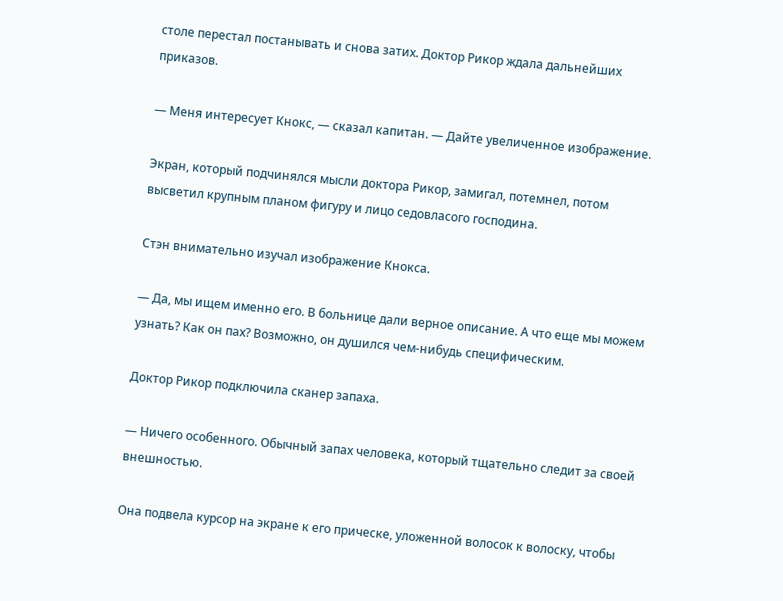столе перестал постанывать и снова затих. Доктор Рикор ждала дальнейших приказов.

— Меня интересует Кнокс, — сказал капитан. — Дайте увеличенное изображение.

Экран, который подчинялся мысли доктора Рикор, замигал, потемнел, потом высветил крупным планом фигуру и лицо седовласого господина.

Стэн внимательно изучал изображение Кнокса.

— Да, мы ищем именно его. В больнице дали верное описание. А что еще мы можем узнать? Как он пах? Возможно, он душился чем‑нибудь специфическим.

Доктор Рикор подключила сканер запаха.

— Ничего особенного. Обычный запах человека, который тщательно следит за своей внешностью.

Она подвела курсор на экране к его прическе, уложенной волосок к волоску, чтобы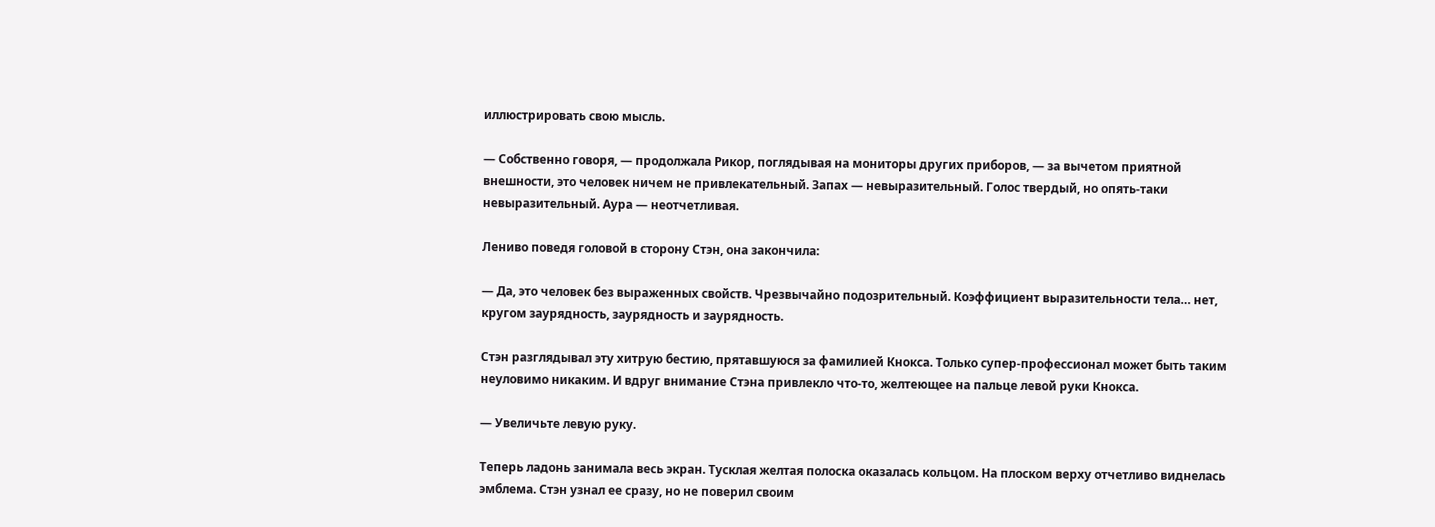иллюстрировать свою мысль.

— Собственно говоря, — продолжала Рикор, поглядывая на мониторы других приборов, — за вычетом приятной внешности, это человек ничем не привлекательный. Запах — невыразительный. Голос твердый, но опять-таки невыразительный. Аура — неотчетливая.

Лениво поведя головой в сторону Стэн, она закончила:

— Да, это человек без выраженных свойств. Чрезвычайно подозрительный. Коэффициент выразительности тела… нет, кругом заурядность, заурядность и заурядность.

Стэн разглядывал эту хитрую бестию, прятавшуюся за фамилией Кнокса. Только супер-профессионал может быть таким неуловимо никаким. И вдруг внимание Стэна привлекло что‑то, желтеющее на пальце левой руки Кнокса.

— Увеличьте левую руку.

Теперь ладонь занимала весь экран. Тусклая желтая полоска оказалась кольцом. На плоском верху отчетливо виднелась эмблема. Стэн узнал ее сразу, но не поверил своим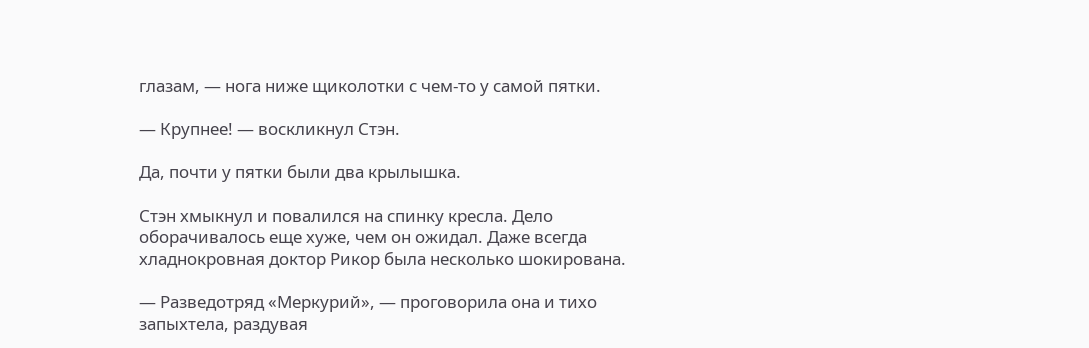глазам, — нога ниже щиколотки с чем‑то у самой пятки.

— Крупнее! — воскликнул Стэн.

Да, почти у пятки были два крылышка.

Стэн хмыкнул и повалился на спинку кресла. Дело оборачивалось еще хуже, чем он ожидал. Даже всегда хладнокровная доктор Рикор была несколько шокирована.

— Разведотряд «Меркурий», — проговорила она и тихо запыхтела, раздувая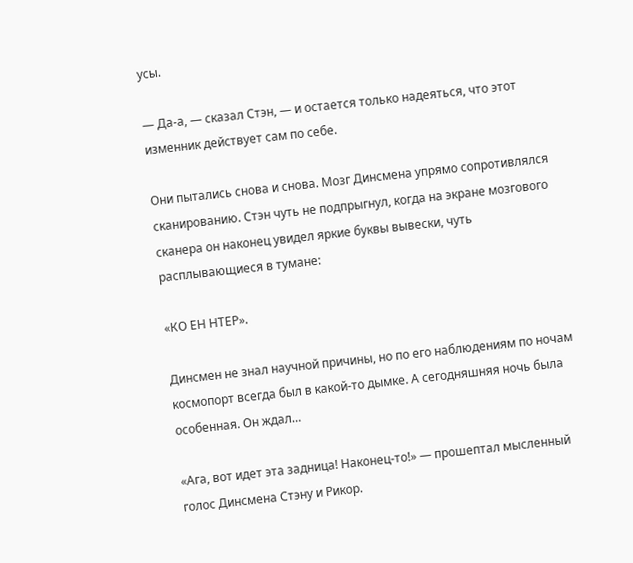усы.

— Да‑а, — сказал Стэн, — и остается только надеяться, что этот изменник действует сам по себе.

Они пытались снова и снова. Мозг Динсмена упрямо сопротивлялся сканированию. Стэн чуть не подпрыгнул, когда на экране мозгового сканера он наконец увидел яркие буквы вывески, чуть расплывающиеся в тумане:

«КО ЕН НТЕР».

Динсмен не знал научной причины, но по его наблюдениям по ночам космопорт всегда был в какой‑то дымке. А сегодняшняя ночь была особенная. Он ждал…

«Ага, вот идет эта задница! Наконец‑то!» — прошептал мысленный голос Динсмена Стэну и Рикор.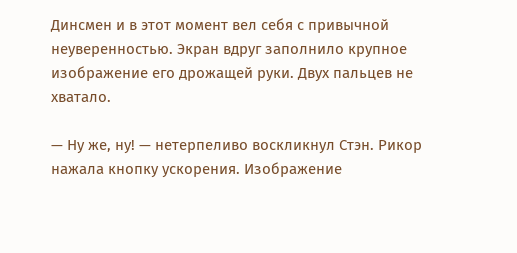Динсмен и в этот момент вел себя с привычной неуверенностью. Экран вдруг заполнило крупное изображение его дрожащей руки. Двух пальцев не хватало.

— Ну же, ну! — нетерпеливо воскликнул Стэн. Рикор нажала кнопку ускорения. Изображение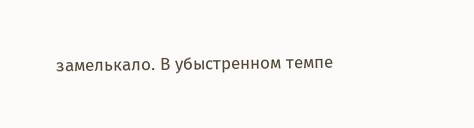замелькало. В убыстренном темпе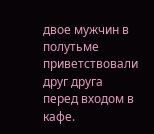двое мужчин в полутьме приветствовали друг друга перед входом в кафе.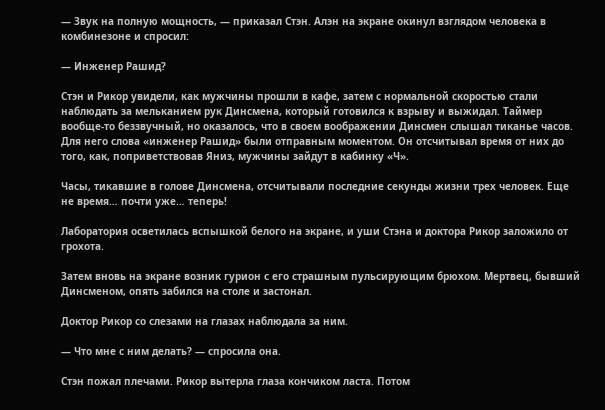— Звук на полную мощность, — приказал Стэн. Алэн на экране окинул взглядом человека в комбинезоне и спросил:

— Инженер Рашид?

Стэн и Рикор увидели, как мужчины прошли в кафе, затем с нормальной скоростью стали наблюдать за мельканием рук Динсмена, который готовился к взрыву и выжидал. Таймер вообще‑то беззвучный, но оказалось, что в своем воображении Динсмен слышал тиканье часов. Для него слова «инженер Рашид» были отправным моментом. Он отсчитывал время от них до того, как, поприветствовав Яниз, мужчины зайдут в кабинку «Ч».

Часы, тикавшие в голове Динсмена, отсчитывали последние секунды жизни трех человек. Еще не время… почти уже… теперь!

Лаборатория осветилась вспышкой белого на экране, и уши Стэна и доктора Рикор заложило от грохота.

Затем вновь на экране возник гурион с его страшным пульсирующим брюхом. Мертвец, бывший Динсменом, опять забился на столе и застонал.

Доктор Рикор со слезами на глазах наблюдала за ним.

— Что мне с ним делать? — спросила она.

Стэн пожал плечами. Рикор вытерла глаза кончиком ласта. Потом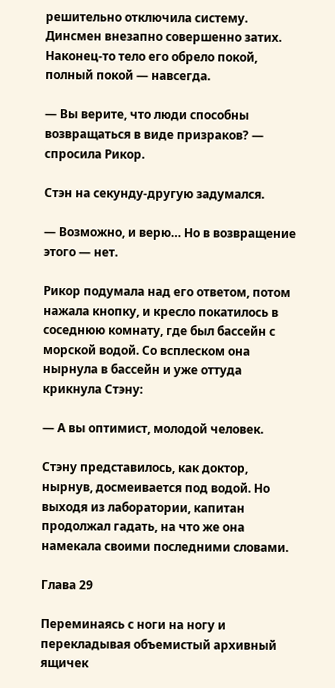решительно отключила систему. Динсмен внезапно совершенно затих. Наконец‑то тело его обрело покой, полный покой — навсегда.

— Вы верите, что люди способны возвращаться в виде призраков? — спросила Рикор.

Стэн на секунду-другую задумался.

— Возможно, и верю… Но в возвращение этого — нет.

Рикор подумала над его ответом, потом нажала кнопку, и кресло покатилось в соседнюю комнату, где был бассейн с морской водой. Со всплеском она нырнула в бассейн и уже оттуда крикнула Стэну:

— А вы оптимист, молодой человек.

Стэну представилось, как доктор, нырнув, досмеивается под водой. Но выходя из лаборатории, капитан продолжал гадать, на что же она намекала своими последними словами.

Глава 29

Переминаясь с ноги на ногу и перекладывая объемистый архивный ящичек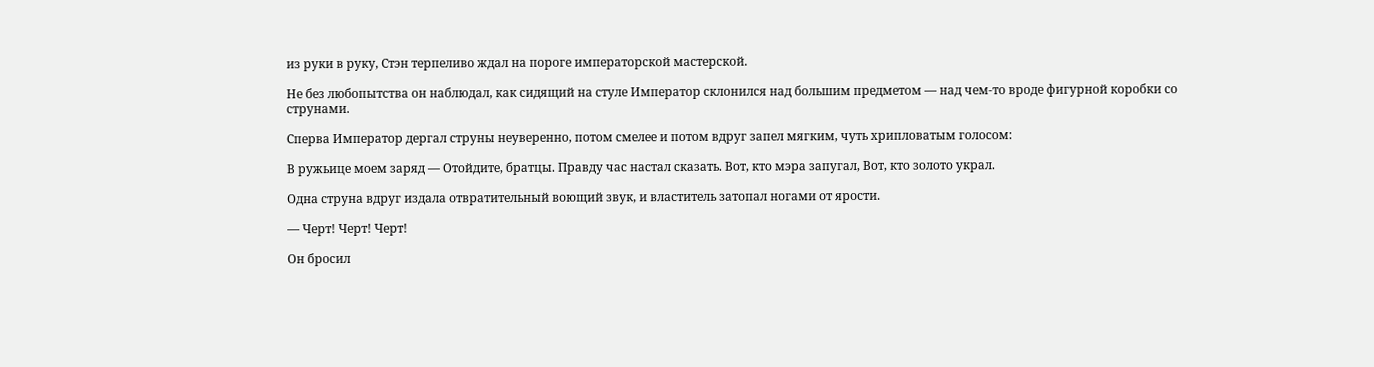из руки в руку, Стэн терпеливо ждал на пороге императорской мастерской.

Не без любопытства он наблюдал, как сидящий на стуле Император склонился над большим предметом — над чем‑то вроде фигурной коробки со струнами.

Сперва Император дергал струны неуверенно, потом смелее и потом вдруг запел мягким, чуть хрипловатым голосом:

В ружьице моем заряд — Отойдите, братцы. Правду час настал сказать. Вот, кто мэра запугал, Вот, кто золото украл.

Одна струна вдруг издала отвратительный воющий звук, и властитель затопал ногами от ярости.

— Черт! Черт! Черт!

Он бросил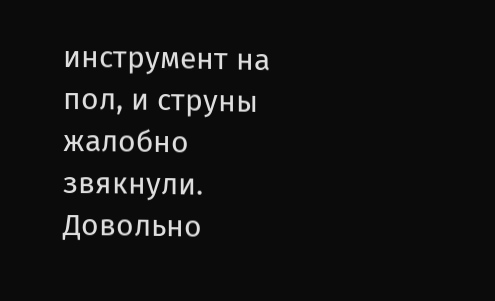инструмент на пол, и струны жалобно звякнули. Довольно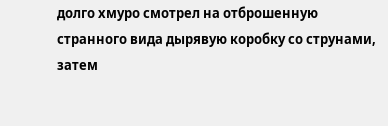долго хмуро смотрел на отброшенную странного вида дырявую коробку со струнами, затем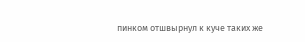пинком отшвырнул к куче таких же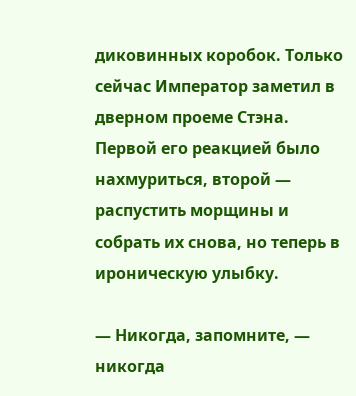диковинных коробок. Только сейчас Император заметил в дверном проеме Стэна. Первой его реакцией было нахмуриться, второй — распустить морщины и собрать их снова, но теперь в ироническую улыбку.

— Никогда, запомните, — никогда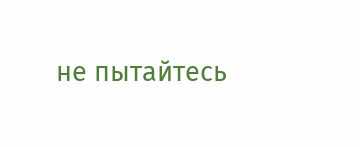не пытайтесь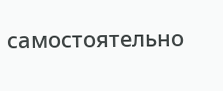самостоятельно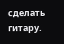сделать гитару.